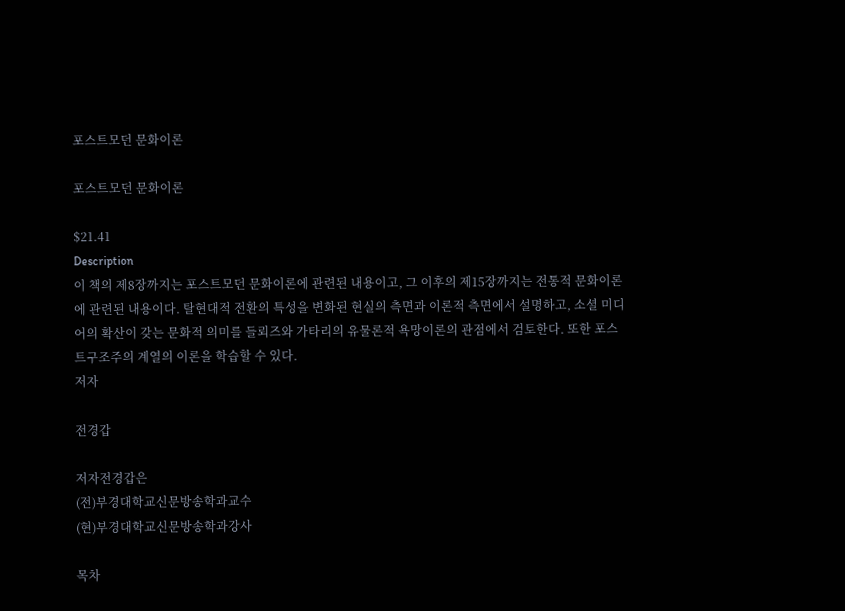포스트모던 문화이론

포스트모던 문화이론

$21.41
Description
이 책의 제8장까지는 포스트모던 문화이론에 관련된 내용이고, 그 이후의 제15장까지는 전통적 문화이론에 관련된 내용이다. 탈현대적 전환의 특성을 변화된 현실의 측면과 이론적 측면에서 설명하고, 소셜 미디어의 확산이 갖는 문화적 의미를 들뢰즈와 가타리의 유물론적 욕망이론의 관점에서 검토한다. 또한 포스트구조주의 계열의 이론을 학습할 수 있다.
저자

전경갑

저자전경갑은
(전)부경대학교신문방송학과교수
(현)부경대학교신문방송학과강사

목차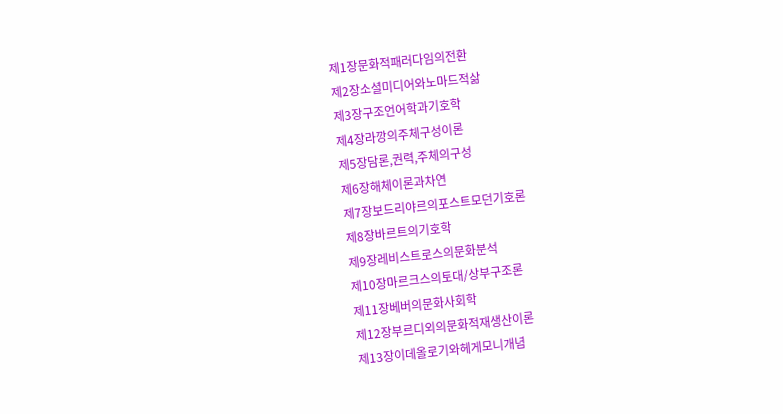제1장문화적패러다임의전환
제2장소셜미디어와노마드적삶
제3장구조언어학과기호학
제4장라깡의주체구성이론
제5장담론,권력,주체의구성
제6장해체이론과차연
제7장보드리야르의포스트모던기호론
제8장바르트의기호학
제9장레비스트로스의문화분석
제10장마르크스의토대/상부구조론
제11장베버의문화사회학
제12장부르디외의문화적재생산이론
제13장이데올로기와헤게모니개념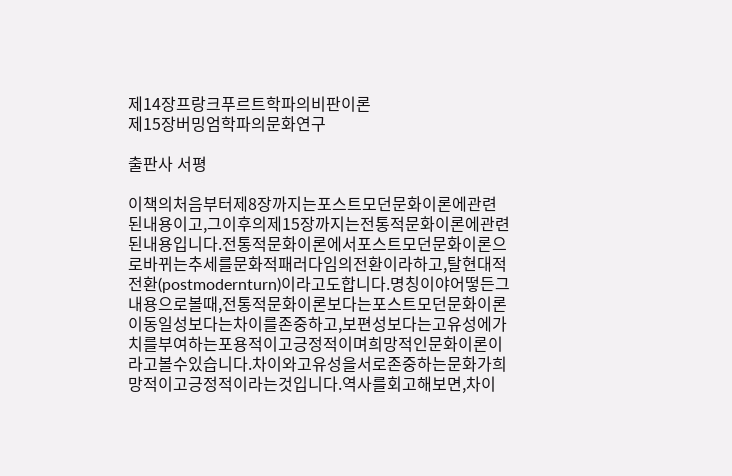제14장프랑크푸르트학파의비판이론
제15장버밍엄학파의문화연구

출판사 서평

이책의처음부터제8장까지는포스트모던문화이론에관련된내용이고,그이후의제15장까지는전통적문화이론에관련된내용입니다.전통적문화이론에서포스트모던문화이론으로바뀌는추세를문화적패러다임의전환이라하고,탈현대적전환(postmodernturn)이라고도합니다.명칭이야어떻든그내용으로볼때,전통적문화이론보다는포스트모던문화이론이동일성보다는차이를존중하고,보편성보다는고유성에가치를부여하는포용적이고긍정적이며희망적인문화이론이라고볼수있습니다.차이와고유성을서로존중하는문화가희망적이고긍정적이라는것입니다.역사를회고해보면,차이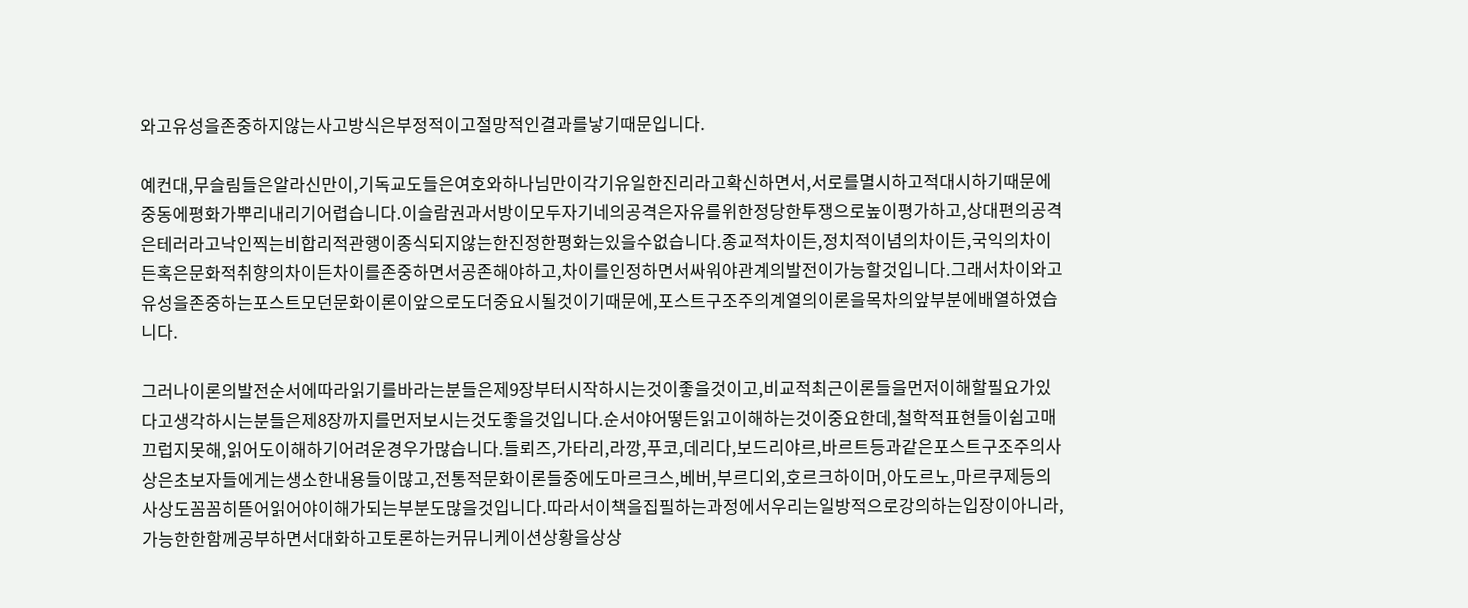와고유성을존중하지않는사고방식은부정적이고절망적인결과를낳기때문입니다.

예컨대,무슬림들은알라신만이,기독교도들은여호와하나님만이각기유일한진리라고확신하면서,서로를멸시하고적대시하기때문에중동에평화가뿌리내리기어렵습니다.이슬람권과서방이모두자기네의공격은자유를위한정당한투쟁으로높이평가하고,상대편의공격은테러라고낙인찍는비합리적관행이종식되지않는한진정한평화는있을수없습니다.종교적차이든,정치적이념의차이든,국익의차이든혹은문화적취향의차이든차이를존중하면서공존해야하고,차이를인정하면서싸워야관계의발전이가능할것입니다.그래서차이와고유성을존중하는포스트모던문화이론이앞으로도더중요시될것이기때문에,포스트구조주의계열의이론을목차의앞부분에배열하였습니다.

그러나이론의발전순서에따라읽기를바라는분들은제9장부터시작하시는것이좋을것이고,비교적최근이론들을먼저이해할필요가있다고생각하시는분들은제8장까지를먼저보시는것도좋을것입니다.순서야어떻든읽고이해하는것이중요한데,철학적표현들이쉽고매끄럽지못해,읽어도이해하기어려운경우가많습니다.들뢰즈,가타리,라깡,푸코,데리다,보드리야르,바르트등과같은포스트구조주의사상은초보자들에게는생소한내용들이많고,전통적문화이론들중에도마르크스,베버,부르디외,호르크하이머,아도르노,마르쿠제등의사상도꼼꼼히뜯어읽어야이해가되는부분도많을것입니다.따라서이책을집필하는과정에서우리는일방적으로강의하는입장이아니라,가능한한함께공부하면서대화하고토론하는커뮤니케이션상황을상상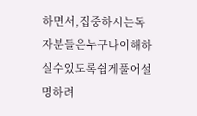하면서,집중하시는독자분들은누구나이해하실수있도록쉽게풀어설명하려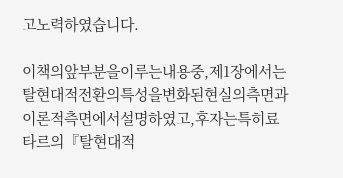고노력하였습니다.

이책의앞부분을이루는내용중,제1장에서는탈현대적전환의특성을변화된현실의측면과이론적측면에서설명하였고,후자는특히료타르의『탈현대적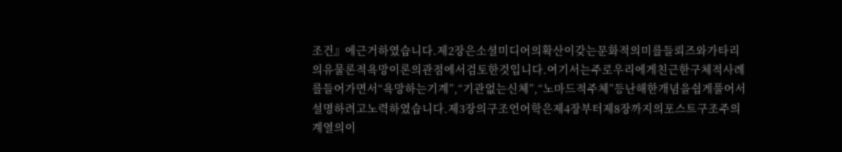조건』에근거하였습니다.제2장은소셜미디어의확산이갖는문화적의미를들뢰즈와가타리의유물론적욕망이론의관점에서검토한것입니다.여기서는주로우리에게친근한구체적사례를들어가면서“욕망하는기계”,“기관없는신체”,“노마드적주체”등난해한개념을쉽게풀어서설명하려고노력하였습니다.제3장의구조언어학은제4장부터제8장까지의포스트구조주의계열의이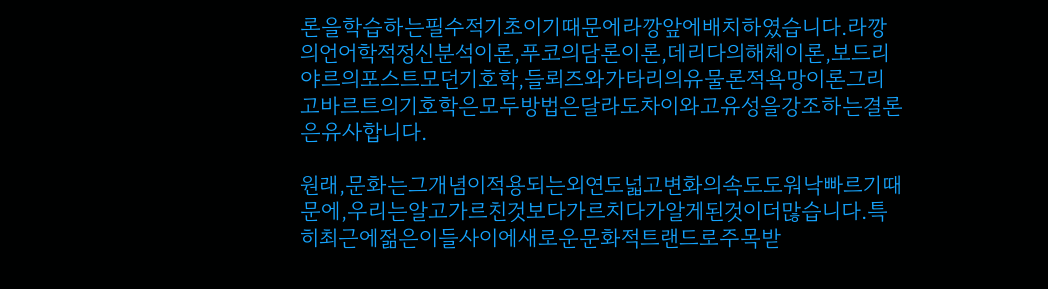론을학습하는필수적기초이기때문에라깡앞에배치하였습니다.라깡의언어학적정신분석이론,푸코의담론이론,데리다의해체이론,보드리야르의포스트모던기호학,들뢰즈와가타리의유물론적욕망이론그리고바르트의기호학은모두방법은달라도차이와고유성을강조하는결론은유사합니다.

원래,문화는그개념이적용되는외연도넓고변화의속도도워낙빠르기때문에,우리는알고가르친것보다가르치다가알게된것이더많습니다.특히최근에젊은이들사이에새로운문화적트랜드로주목받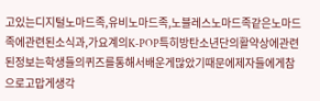고있는디지털노마드족,유비노마드족,노블레스노마드족같은노마드족에관련된소식과,가요계의K-POP특히방탄소년단의활약상에관련된정보는학생들의퀴즈를통해서배운게많았기때문에제자들에게참으로고맙게생각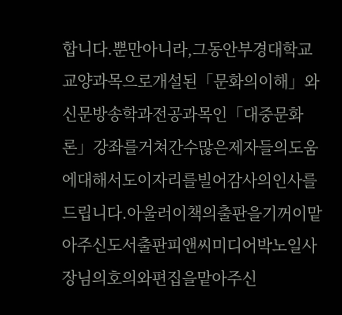합니다.뿐만아니라,그동안부경대학교교양과목으로개설된「문화의이해」와신문방송학과전공과목인「대중문화론」강좌를거쳐간수많은제자들의도움에대해서도이자리를빌어감사의인사를드립니다.아울러이책의출판을기꺼이맡아주신도서출판피앤씨미디어박노일사장님의호의와편집을맡아주신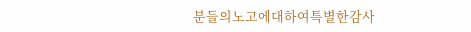분들의노고에대하여특별한감사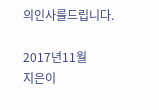의인사를드립니다.

2017년11월
지은이